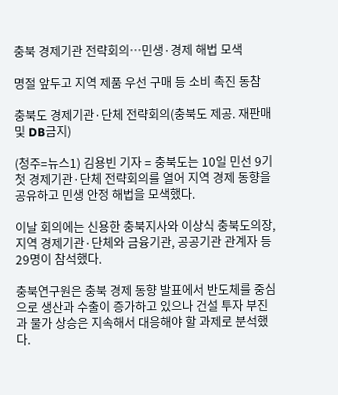충북 경제기관 전략회의…민생·경제 해법 모색

명절 앞두고 지역 제품 우선 구매 등 소비 촉진 동참

충북도 경제기관·단체 전략회의(충북도 제공. 재판매 및 DB금지)

(청주=뉴스1) 김용빈 기자 = 충북도는 10일 민선 9기 첫 경제기관·단체 전략회의를 열어 지역 경제 동향을 공유하고 민생 안정 해법을 모색했다.

이날 회의에는 신용한 충북지사와 이상식 충북도의장, 지역 경제기관·단체와 금융기관, 공공기관 관계자 등 29명이 참석했다.

충북연구원은 충북 경제 동향 발표에서 반도체를 중심으로 생산과 수출이 증가하고 있으나 건설 투자 부진과 물가 상승은 지속해서 대응해야 할 과제로 분석했다.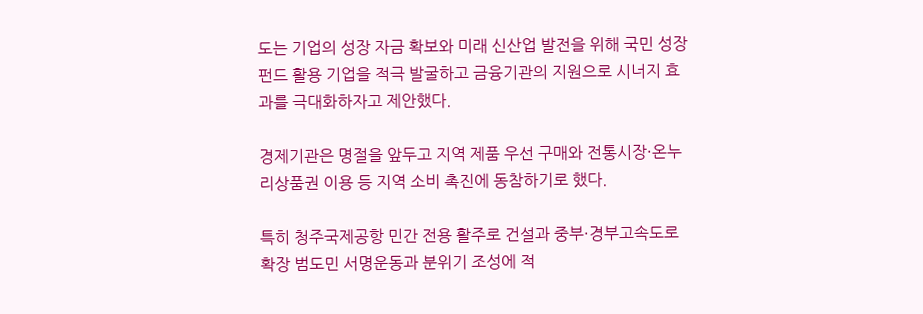도는 기업의 성장 자금 확보와 미래 신산업 발전을 위해 국민 성장펀드 활용 기업을 적극 발굴하고 금융기관의 지원으로 시너지 효과를 극대화하자고 제안했다.

경제기관은 명절을 앞두고 지역 제품 우선 구매와 전통시장·온누리상품권 이용 등 지역 소비 촉진에 동참하기로 했다.

특히 청주국제공항 민간 전용 활주로 건설과 중부·경부고속도로 확장 범도민 서명운동과 분위기 조성에 적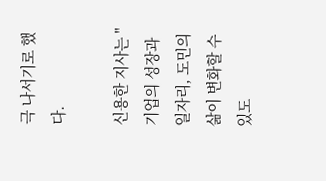극 나서기로 했다.

신용한 지사는 "기업의 성장과 일자리, 도민의 삶이 변화할 수 있도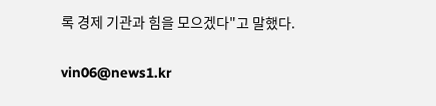록 경제 기관과 힘을 모으겠다"고 말했다.

vin06@news1.kr